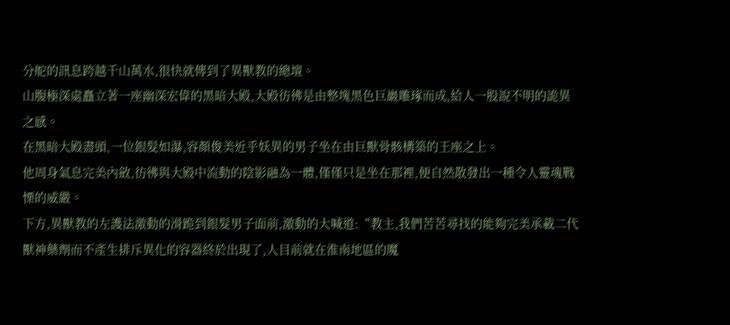分舵的訊息跨越千山萬水,很快就傳到了異獸教的總壇。
山腹極深處矗立著一座幽深宏偉的黑暗大殿,大殿彷彿是由整塊黑色巨巖雕琢而成,給人一股說不明的詭異之感。
在黑暗大殿盡頭,一位銀髮如瀑,容顏俊美近乎妖異的男子坐在由巨獸骨骸構築的王座之上。
他周身氣息完美內斂,彷彿與大殿中流動的陰影融為一體,僅僅只是坐在那裡,便自然散發出一種令人靈魂戰慄的威嚴。
下方,異獸教的左護法激動的滑跪到銀髮男子面前,激動的大喊道:“教主,我們苦苦尋找的能夠完美承載二代獸神藥劑而不產生排斥異化的容器終於出現了,人目前就在淮南地區的魔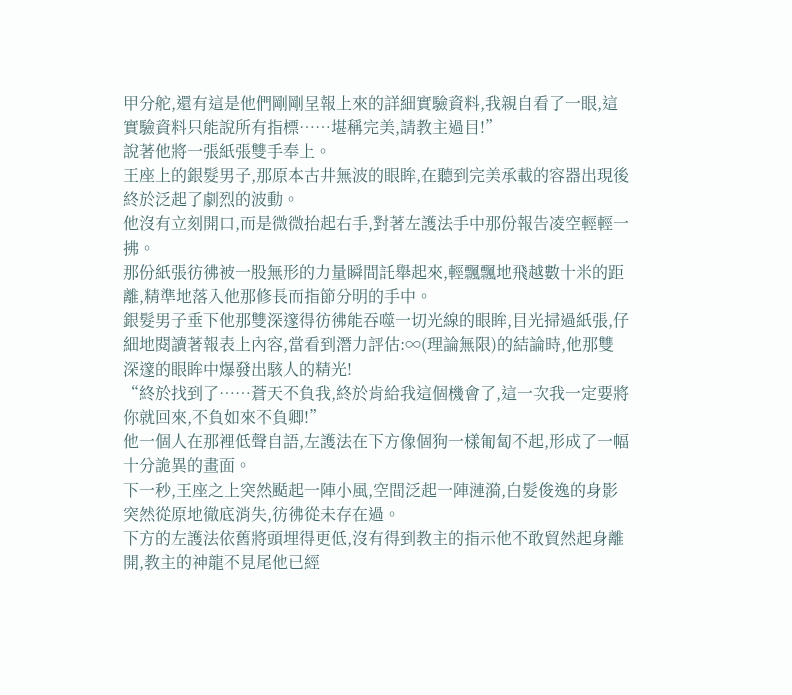甲分舵,還有這是他們剛剛呈報上來的詳細實驗資料,我親自看了一眼,這實驗資料只能說所有指標……堪稱完美,請教主過目!”
說著他將一張紙張雙手奉上。
王座上的銀髮男子,那原本古井無波的眼眸,在聽到完美承載的容器出現後終於泛起了劇烈的波動。
他沒有立刻開口,而是微微抬起右手,對著左護法手中那份報告凌空輕輕一拂。
那份紙張彷彿被一股無形的力量瞬間託舉起來,輕飄飄地飛越數十米的距離,精準地落入他那修長而指節分明的手中。
銀髮男子垂下他那雙深邃得彷彿能吞噬一切光線的眼眸,目光掃過紙張,仔細地閱讀著報表上內容,當看到潛力評估:∞(理論無限)的結論時,他那雙深邃的眼眸中爆發出駭人的精光!
“終於找到了……蒼天不負我,終於肯給我這個機會了,這一次我一定要將你就回來,不負如來不負卿!”
他一個人在那裡低聲自語,左護法在下方像個狗一樣匍匐不起,形成了一幅十分詭異的畫面。
下一秒,王座之上突然颳起一陣小風,空間泛起一陣漣漪,白髮俊逸的身影突然從原地徹底消失,彷彿從未存在過。
下方的左護法依舊將頭埋得更低,沒有得到教主的指示他不敢貿然起身離開,教主的神龍不見尾他已經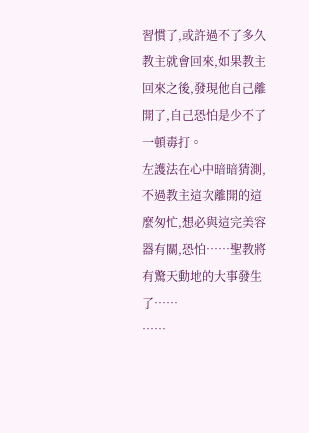習慣了,或許過不了多久教主就會回來,如果教主回來之後,發現他自己離開了,自己恐怕是少不了一頓毒打。
左護法在心中暗暗猜測,不過教主這次離開的這麼匆忙,想必與這完美容器有關,恐怕……聖教將有驚天動地的大事發生了……
……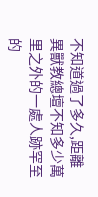不知道過了多久,距離異獸教總壇不知多少萬里之外的一處人跡罕至的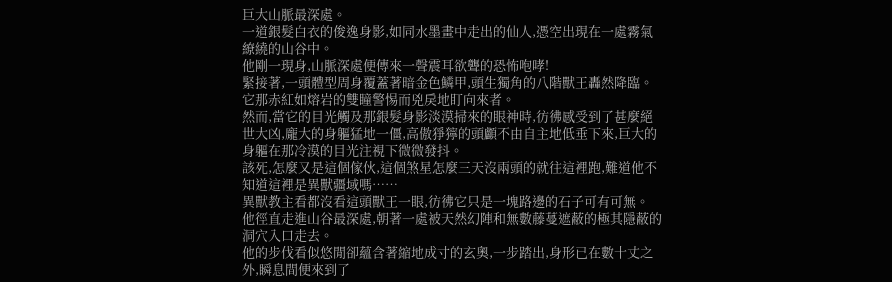巨大山脈最深處。
一道銀髮白衣的俊逸身影,如同水墨畫中走出的仙人,憑空出現在一處霧氣繚繞的山谷中。
他剛一現身,山脈深處便傳來一聲震耳欲聾的恐怖咆哮!
緊接著,一頭體型周身覆蓋著暗金色鱗甲,頭生獨角的八階獸王轟然降臨。
它那赤紅如熔岩的雙瞳警惕而兇戾地盯向來者。
然而,當它的目光觸及那銀髮身影淡漠掃來的眼神時,彷彿感受到了甚麼絕世大凶,龐大的身軀猛地一僵,高傲猙獰的頭顱不由自主地低垂下來,巨大的身軀在那冷漠的目光注視下微微發抖。
該死,怎麼又是這個傢伙,這個煞星怎麼三天沒兩頭的就往這裡跑,難道他不知道這裡是異獸疆域嗎……
異獸教主看都沒看這頭獸王一眼,彷彿它只是一塊路邊的石子可有可無。
他徑直走進山谷最深處,朝著一處被天然幻陣和無數藤蔓遮蔽的極其隱蔽的洞穴入口走去。
他的步伐看似悠閒卻蘊含著縮地成寸的玄奧,一步踏出,身形已在數十丈之外,瞬息間便來到了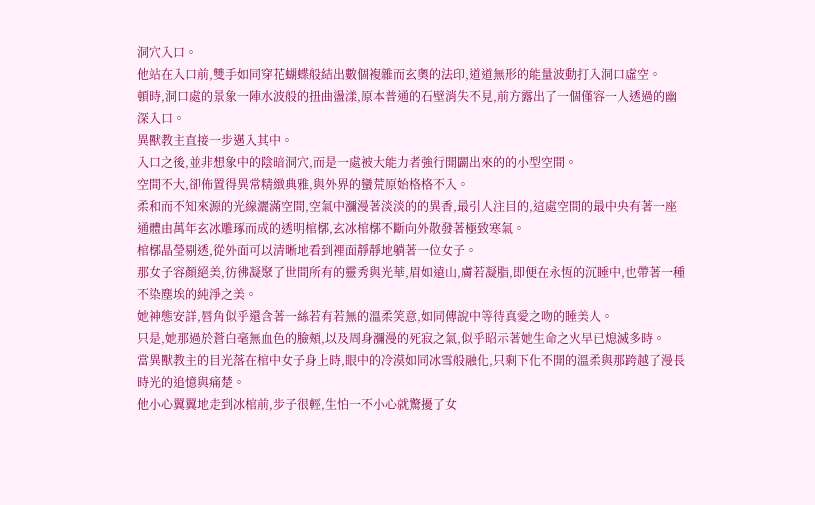洞穴入口。
他站在入口前,雙手如同穿花蝴蝶般結出數個複雜而玄奧的法印,道道無形的能量波動打入洞口虛空。
頓時,洞口處的景象一陣水波般的扭曲盪漾,原本普通的石壁消失不見,前方露出了一個僅容一人透過的幽深入口。
異獸教主直接一步邁入其中。
入口之後,並非想象中的陰暗洞穴,而是一處被大能力者強行開闢出來的的小型空間。
空間不大,卻佈置得異常精緻典雅,與外界的蠻荒原始格格不入。
柔和而不知來源的光線灑滿空間,空氣中瀰漫著淡淡的的異香,最引人注目的,這處空間的最中央有著一座通體由萬年玄冰雕琢而成的透明棺槨,玄冰棺槨不斷向外散發著極致寒氣。
棺槨晶瑩剔透,從外面可以清晰地看到裡面靜靜地躺著一位女子。
那女子容顏絕美,彷彿凝聚了世間所有的靈秀與光華,眉如遠山,膚若凝脂,即便在永恆的沉睡中,也帶著一種不染塵埃的純淨之美。
她神態安詳,唇角似乎還含著一絲若有若無的溫柔笑意,如同傳說中等待真愛之吻的睡美人。
只是,她那過於蒼白毫無血色的臉頰,以及周身瀰漫的死寂之氣,似乎昭示著她生命之火早已熄滅多時。
當異獸教主的目光落在棺中女子身上時,眼中的冷漠如同冰雪般融化,只剩下化不開的溫柔與那跨越了漫長時光的追憶與痛楚。
他小心翼翼地走到冰棺前,步子很輕,生怕一不小心就驚擾了女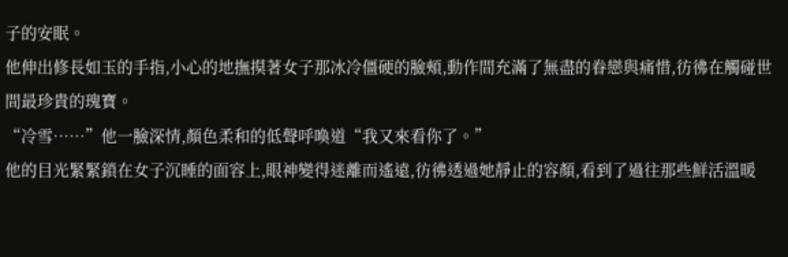子的安眠。
他伸出修長如玉的手指,小心的地撫摸著女子那冰冷僵硬的臉頰,動作間充滿了無盡的眷戀與痛惜,彷彿在觸碰世間最珍貴的瑰寶。
“冷雪……”他一臉深情,顏色柔和的低聲呼喚道“我又來看你了。”
他的目光緊緊鎖在女子沉睡的面容上,眼神變得迷離而遙遠,彷彿透過她靜止的容顏,看到了過往那些鮮活溫暖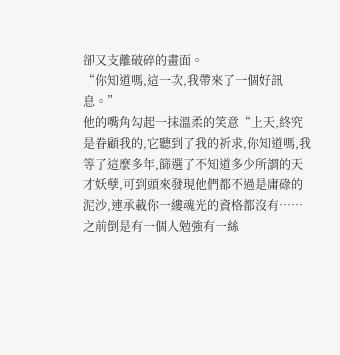卻又支離破碎的畫面。
“你知道嗎,這一次,我帶來了一個好訊息。”
他的嘴角勾起一抹溫柔的笑意“上天,終究是眷顧我的,它聽到了我的祈求,你知道嗎,我等了這麼多年,篩選了不知道多少所謂的天才妖孽,可到頭來發現他們都不過是庸碌的泥沙,連承載你一縷魂光的資格都沒有……
之前倒是有一個人勉強有一絲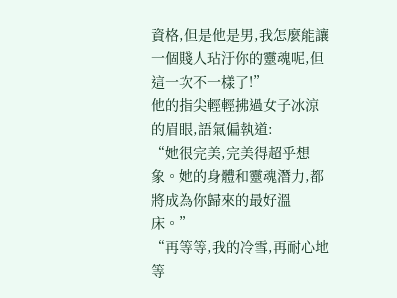資格,但是他是男,我怎麼能讓一個賤人玷汙你的靈魂呢,但這一次不一樣了!”
他的指尖輕輕拂過女子冰涼的眉眼,語氣偏執道:
“她很完美,完美得超乎想象。她的身體和靈魂潛力,都將成為你歸來的最好溫床。”
“再等等,我的冷雪,再耐心地等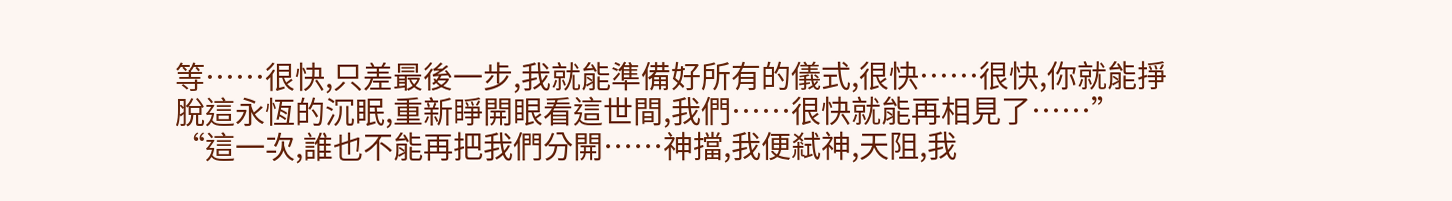等……很快,只差最後一步,我就能準備好所有的儀式,很快……很快,你就能掙脫這永恆的沉眠,重新睜開眼看這世間,我們……很快就能再相見了……”
“這一次,誰也不能再把我們分開……神擋,我便弒神,天阻,我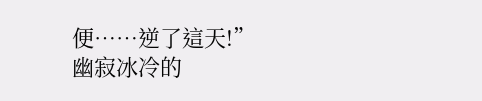便……逆了這天!”
幽寂冰冷的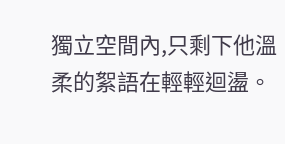獨立空間內,只剩下他溫柔的絮語在輕輕迴盪。